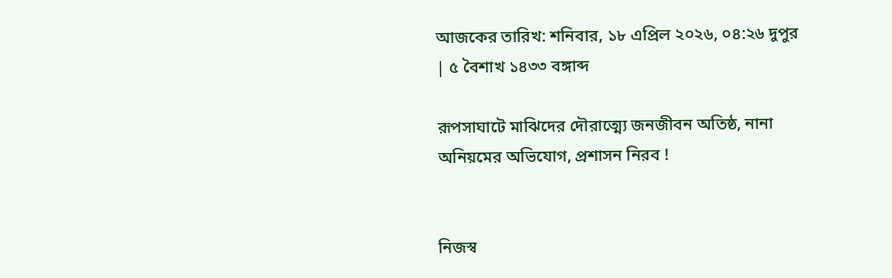আজকের তারিখ: শনিবার, ১৮ এপ্রিল ২০২৬, ০৪:২৬ দুপুর | ৫ বৈশাখ ১৪৩৩ বঙ্গাব্দ

রূপসাঘাটে মাঝিদের দৌরাত্ম্যে জনজীবন অতিষ্ঠ, নানা অনিয়মের অভিযোগ, প্রশাসন নিরব !


নিজস্ব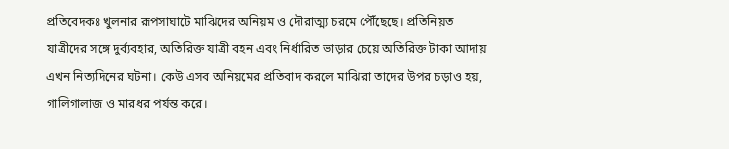প্রতিবেদকঃ খুলনার রূপসাঘাটে মাঝিদের অনিয়ম ও দৌরাত্ম্য চরমে পৌঁছেছে। প্রতিনিয়ত যাত্রীদের সঙ্গে দুর্ব্যবহার, অতিরিক্ত যাত্রী বহন এবং নির্ধারিত ভাড়ার চেয়ে অতিরিক্ত টাকা আদায় এখন নিত্যদিনের ঘটনা। কেউ এসব অনিয়মের প্রতিবাদ করলে মাঝিরা তাদের উপর চড়াও হয়, গালিগালাজ ও মারধর পর্যন্ত করে।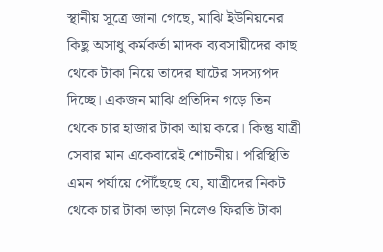স্থানীয় সূত্রে জানা গেছে, মাঝি ইউনিয়নের কিছু অসাধু কর্মকর্তা মাদক ব্যবসায়ীদের কাছ থেকে টাকা নিয়ে তাদের ঘাটের সদস্যপদ দিচ্ছে। একজন মাঝি প্রতিদিন গড়ে তিন থেকে চার হাজার টাকা আয় করে। কিন্তু যাত্রী সেবার মান একেবারেই শোচনীয়। পরিস্থিতি এমন পর্যায়ে পৌঁছেছে যে, যাত্রীদের নিকট থেকে চার টাকা ভাড়া নিলেও ফিরতি টাকা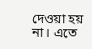দেওয়া হয় না। এতে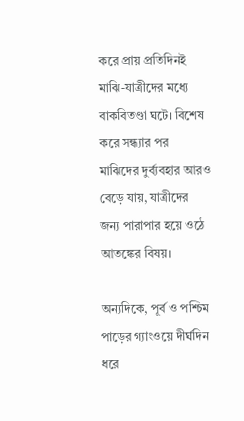করে প্রায় প্রতিদিনই মাঝি-যাত্রীদের মধ্যে বাকবিতণ্ডা ঘটে। বিশেষ করে সন্ধ্যার পর মাঝিদের দুর্ব্যবহার আরও বেড়ে যায়, যাত্রীদের জন্য পারাপার হয়ে ওঠে আতঙ্কের বিষয়।

অন্যদিকে, পূর্ব ও পশ্চিম পাড়ের গ্যাংওয়ে দীর্ঘদিন ধরে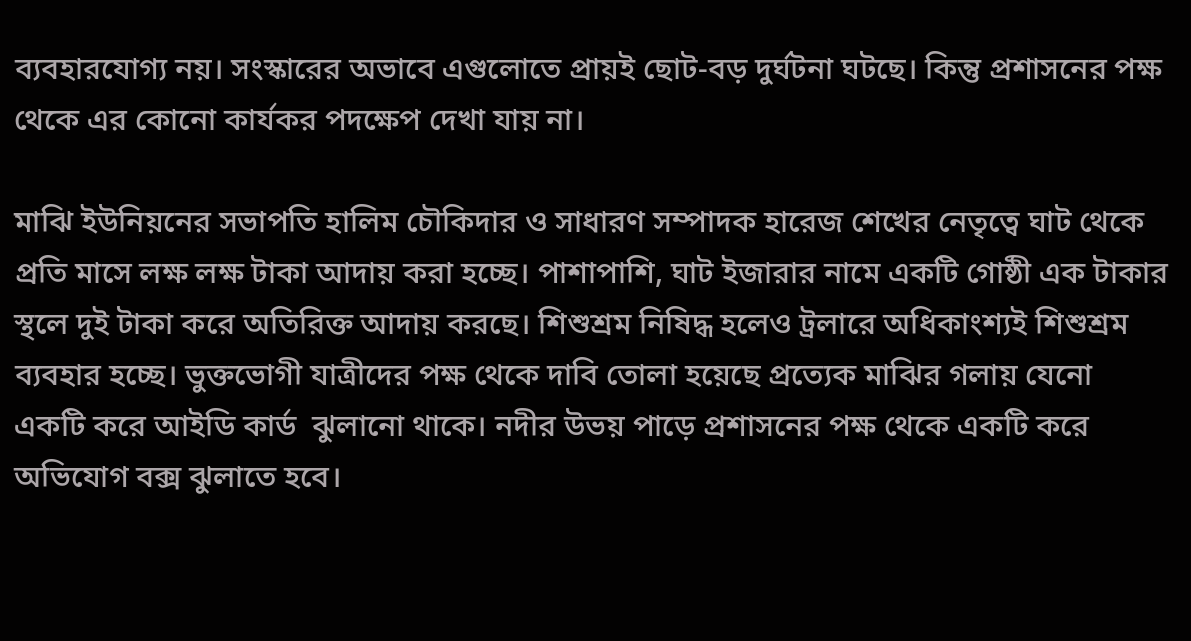ব্যবহারযোগ্য নয়। সংস্কারের অভাবে এগুলোতে প্রায়ই ছোট-বড় দুর্ঘটনা ঘটছে। কিন্তু প্রশাসনের পক্ষ থেকে এর কোনো কার্যকর পদক্ষেপ দেখা যায় না।

মাঝি ইউনিয়নের সভাপতি হালিম চৌকিদার ও সাধারণ সম্পাদক হারেজ শেখের নেতৃত্বে ঘাট থেকে প্রতি মাসে লক্ষ লক্ষ টাকা আদায় করা হচ্ছে। পাশাপাশি, ঘাট ইজারার নামে একটি গোষ্ঠী এক টাকার স্থলে দুই টাকা করে অতিরিক্ত আদায় করছে। শিশুশ্রম নিষিদ্ধ হলেও ট্রলারে অধিকাংশ্যই শিশুশ্রম ব্যবহার হচ্ছে। ভুক্তভোগী যাত্রীদের পক্ষ থেকে দাবি তোলা হয়েছে প্রত্যেক মাঝির গলায় যেনো একটি করে আইডি কার্ড  ঝুলানো থাকে। নদীর উভয় পাড়ে প্রশাসনের পক্ষ থেকে একটি করে অভিযোগ বক্স ঝুলাতে হবে।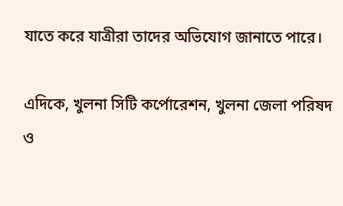যাতে করে যাত্রীরা তাদের অভিযোগ জানাতে পারে।

এদিকে, খুলনা সিটি কর্পোরেশন, খুলনা জেলা পরিষদ ও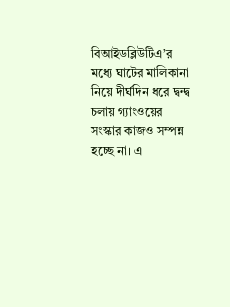বিআইডব্লিউটিএ’র মধ্যে ঘাটের মালিকানা নিয়ে দীর্ঘদিন ধরে দ্বন্দ্ব চলায় গ্যাংওয়ের সংস্কার কাজও সম্পন্ন হচ্ছে না। এ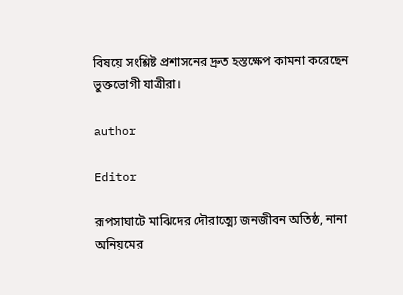বিষয়ে সংশ্লিষ্ট প্রশাসনের দ্রুত হস্তক্ষেপ কামনা করেছেন ভুক্তভোগী যাত্রীরা।

author

Editor

রূপসাঘাটে মাঝিদের দৌরাত্ম্যে জনজীবন অতিষ্ঠ, নানা অনিয়মের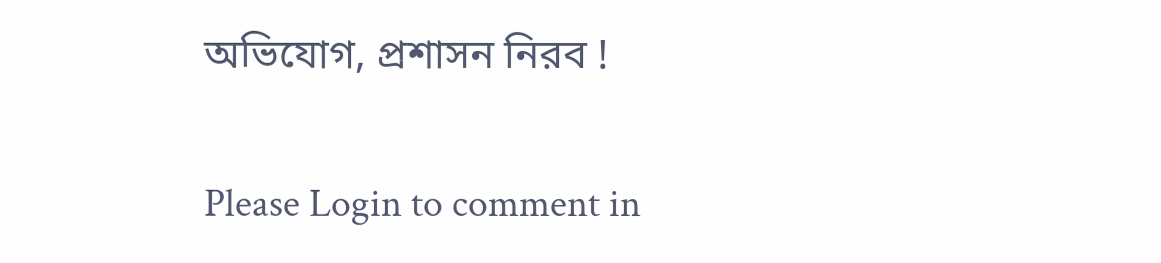অভিযোগ, প্রশাসন নিরব !

Please Login to comment in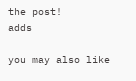the post!
adds

you may also like